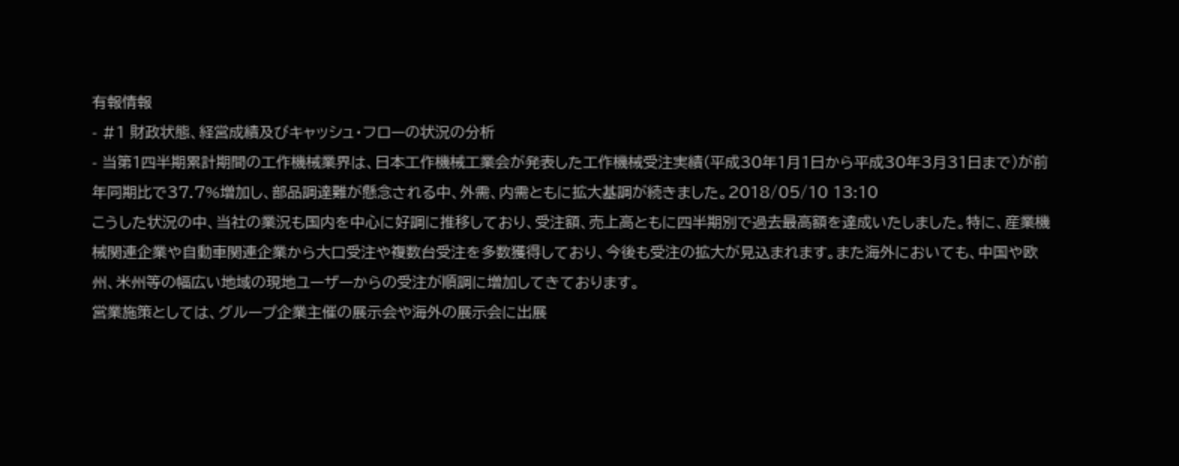有報情報
- #1 財政状態、経営成績及びキャッシュ・フローの状況の分析
- 当第1四半期累計期間の工作機械業界は、日本工作機械工業会が発表した工作機械受注実績(平成30年1月1日から平成30年3月31日まで)が前年同期比で37.7%増加し、部品調達難が懸念される中、外需、内需ともに拡大基調が続きました。2018/05/10 13:10
こうした状況の中、当社の業況も国内を中心に好調に推移しており、受注額、売上高ともに四半期別で過去最高額を達成いたしました。特に、産業機械関連企業や自動車関連企業から大口受注や複数台受注を多数獲得しており、今後も受注の拡大が見込まれます。また海外においても、中国や欧州、米州等の幅広い地域の現地ユーザーからの受注が順調に増加してきております。
営業施策としては、グループ企業主催の展示会や海外の展示会に出展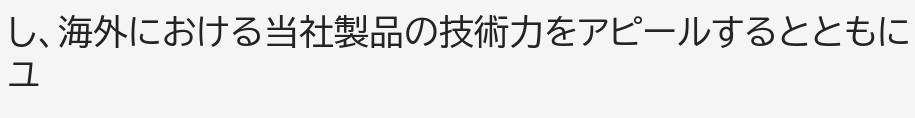し、海外における当社製品の技術力をアピールするとともにユ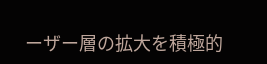ーザー層の拡大を積極的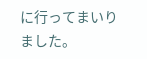に行ってまいりました。